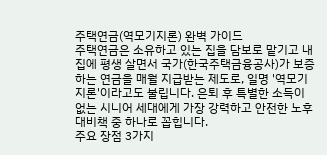주택연금(역모기지론) 완벽 가이드
주택연금은 소유하고 있는 집을 담보로 맡기고 내 집에 평생 살면서 국가(한국주택금융공사)가 보증하는 연금을 매월 지급받는 제도로, 일명 '역모기지론'이라고도 불립니다. 은퇴 후 특별한 소득이 없는 시니어 세대에게 가장 강력하고 안전한 노후 대비책 중 하나로 꼽힙니다.
주요 장점 3가지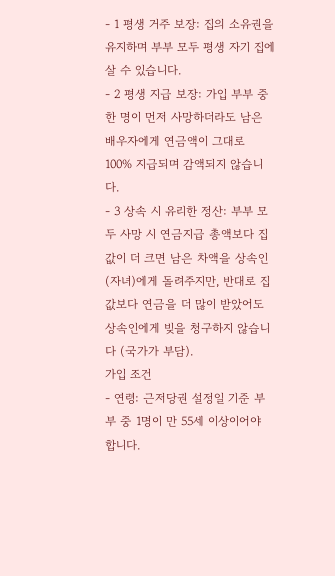- 1 평생 거주 보장: 집의 소유권을 유지하며 부부 모두 평생 자기 집에 살 수 있습니다.
- 2 평생 지급 보장: 가입 부부 중 한 명이 먼저 사망하더라도 남은 배우자에게 연금액이 그대로 100% 지급되며 감액되지 않습니다.
- 3 상속 시 유리한 정산: 부부 모두 사망 시 연금지급 총액보다 집값이 더 크면 남은 차액을 상속인(자녀)에게 돌려주지만, 반대로 집값보다 연금을 더 많이 받았어도 상속인에게 빚을 청구하지 않습니다 (국가가 부담).
가입 조건
- 연령: 근저당권 설정일 기준 부부 중 1명이 만 55세 이상이어야 합니다.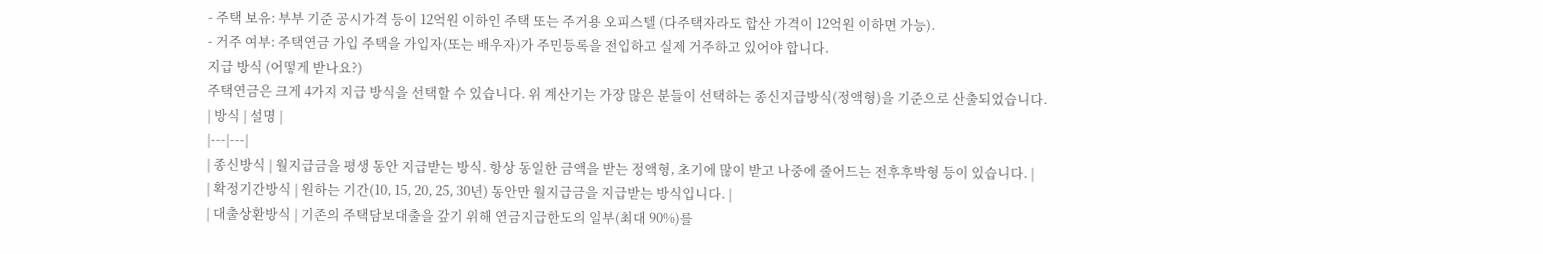- 주택 보유: 부부 기준 공시가격 등이 12억원 이하인 주택 또는 주거용 오피스텔 (다주택자라도 합산 가격이 12억원 이하면 가능).
- 거주 여부: 주택연금 가입 주택을 가입자(또는 배우자)가 주민등록을 전입하고 실제 거주하고 있어야 합니다.
지급 방식 (어떻게 받나요?)
주택연금은 크게 4가지 지급 방식을 선택할 수 있습니다. 위 계산기는 가장 많은 분들이 선택하는 종신지급방식(정액형)을 기준으로 산출되었습니다.
| 방식 | 설명 |
|---|---|
| 종신방식 | 월지급금을 평생 동안 지급받는 방식. 항상 동일한 금액을 받는 정액형, 초기에 많이 받고 나중에 줄어드는 전후후박형 등이 있습니다. |
| 확정기간방식 | 원하는 기간(10, 15, 20, 25, 30년) 동안만 월지급금을 지급받는 방식입니다. |
| 대출상환방식 | 기존의 주택담보대출을 갚기 위해 연금지급한도의 일부(최대 90%)를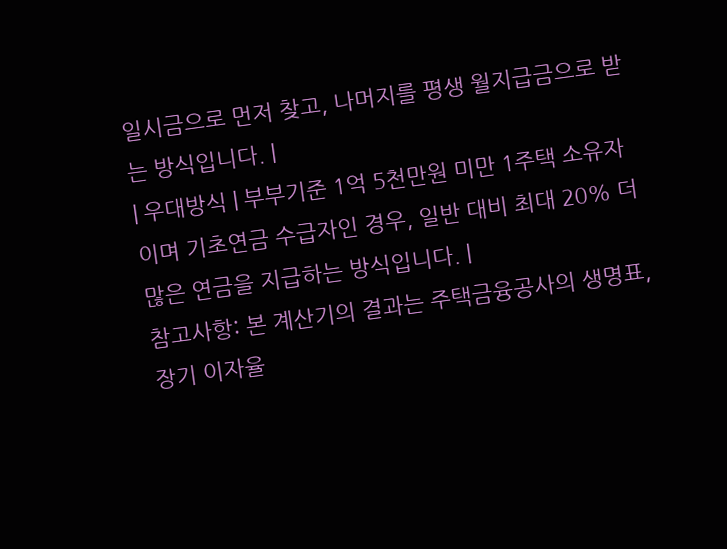일시금으로 먼저 찾고, 나머지를 평생 월지급금으로 받는 방식입니다. |
| 우대방식 | 부부기준 1억 5천만원 미만 1주택 소유자이며 기초연금 수급자인 경우, 일반 대비 최대 20% 더 많은 연금을 지급하는 방식입니다. |
참고사항: 본 계산기의 결과는 주택금융공사의 생명표, 장기 이자율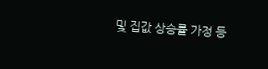및 집값 상승률 가정 등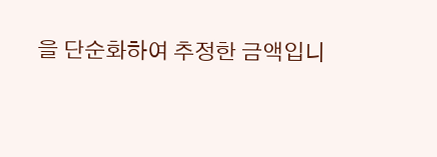을 단순화하여 추정한 금액입니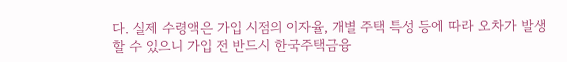다. 실제 수령액은 가입 시점의 이자율, 개별 주택 특성 등에 따라 오차가 발생할 수 있으니 가입 전 반드시 한국주택금융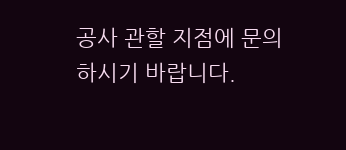공사 관할 지점에 문의하시기 바랍니다.